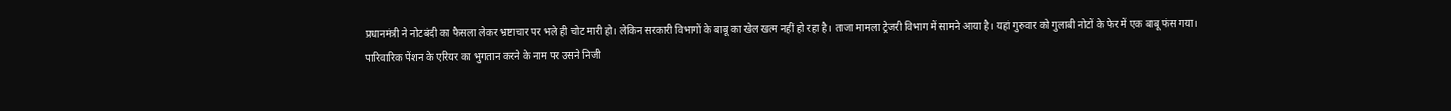प्रधानमंत्री ने नोटबंदी का फैसला लेकर भ्रष्टाचार पर भले ही चोट मारी हो। लेकिन सरकारी विभागों के बाबू का खेल खत्म नहीं हो रहा है। ताजा मामला ट्रेजरी विभाग में सामने आया है। यहां गुरुवार को गुलाबी नोटों के फेर में एक बाबू फंस गया।
पारिवारिक पेंशन के एरियर का भुगतान करने के नाम पर उसने निजी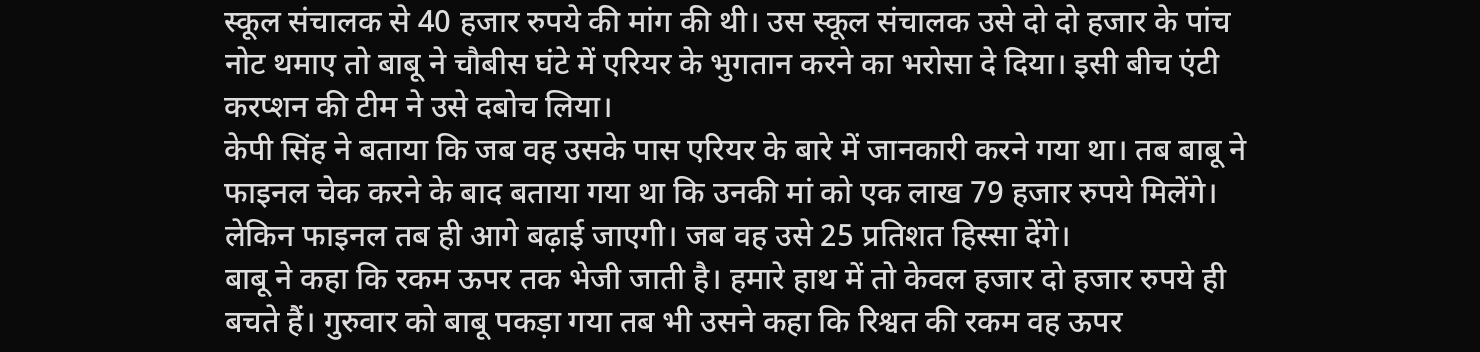स्कूल संचालक से 40 हजार रुपये की मांग की थी। उस स्कूल संचालक उसे दो दो हजार के पांच नोट थमाए तो बाबू ने चौबीस घंटे में एरियर के भुगतान करने का भरोसा दे दिया। इसी बीच एंटी करप्शन की टीम ने उसे दबोच लिया।
केपी सिंह ने बताया कि जब वह उसके पास एरियर के बारे में जानकारी करने गया था। तब बाबू ने फाइनल चेक करने के बाद बताया गया था कि उनकी मां को एक लाख 79 हजार रुपये मिलेंगे। लेकिन फाइनल तब ही आगे बढ़ाई जाएगी। जब वह उसे 25 प्रतिशत हिस्सा देंगे।
बाबू ने कहा कि रकम ऊपर तक भेजी जाती है। हमारे हाथ में तो केवल हजार दो हजार रुपये ही बचते हैं। गुरुवार को बाबू पकड़ा गया तब भी उसने कहा कि रिश्वत की रकम वह ऊपर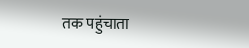तक पहुंचाता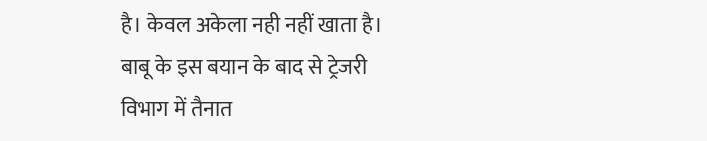है। केवल अकेला नही नहीं खाता है। बाबू के इस बयान के बाद से ट्रेजरी विभाग में तैनात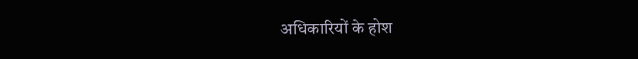अधिकारियों के होश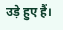उड़े हुए हैं।